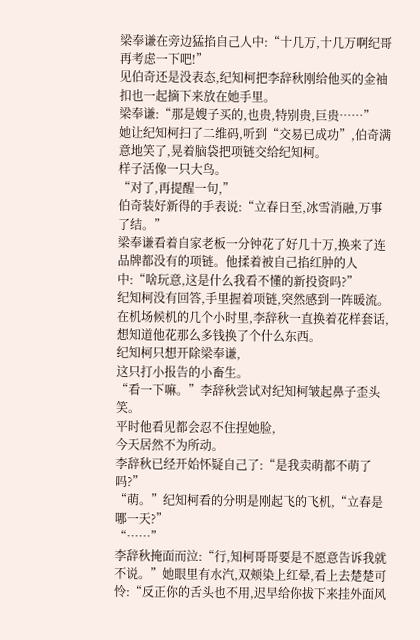梁奉谦在旁边猛掐自己人中:“十几万,十几万啊纪哥再考虑一下吧!”
见伯奇还是没表态,纪知柯把李辞秋刚给他买的金袖扣也一起摘下来放在她手里。
梁奉谦:“那是嫂子买的,也贵,特别贵,巨贵……”
她让纪知柯扫了二维码,听到“交易已成功”,伯奇满意地笑了,晃着脑袋把项链交给纪知柯。
样子活像一只大鸟。
“对了,再提醒一句,”
伯奇装好新得的手表说:“立春日至,冰雪消融,万事了结。”
梁奉谦看着自家老板一分钟花了好几十万,换来了连品牌都没有的项链。他揉着被自己掐红肿的人中:“啥玩意,这是什么我看不懂的新投资吗?”
纪知柯没有回答,手里握着项链,突然感到一阵暖流。
在机场候机的几个小时里,李辞秋一直换着花样套话,想知道他花那么多钱换了个什么东西。
纪知柯只想开除梁奉谦,
这只打小报告的小畜生。
“看一下嘛。”李辞秋尝试对纪知柯皱起鼻子歪头笑。
平时他看见都会忍不住捏她脸,
今天居然不为所动。
李辞秋已经开始怀疑自己了:“是我卖萌都不萌了吗?”
“萌。”纪知柯看的分明是刚起飞的飞机,“立春是哪一天?”
“……”
李辞秋掩面而泣:“行,知柯哥哥要是不愿意告诉我就不说。”她眼里有水汽,双颊染上红晕,看上去楚楚可怜:“反正你的舌头也不用,迟早给你拔下来挂外面风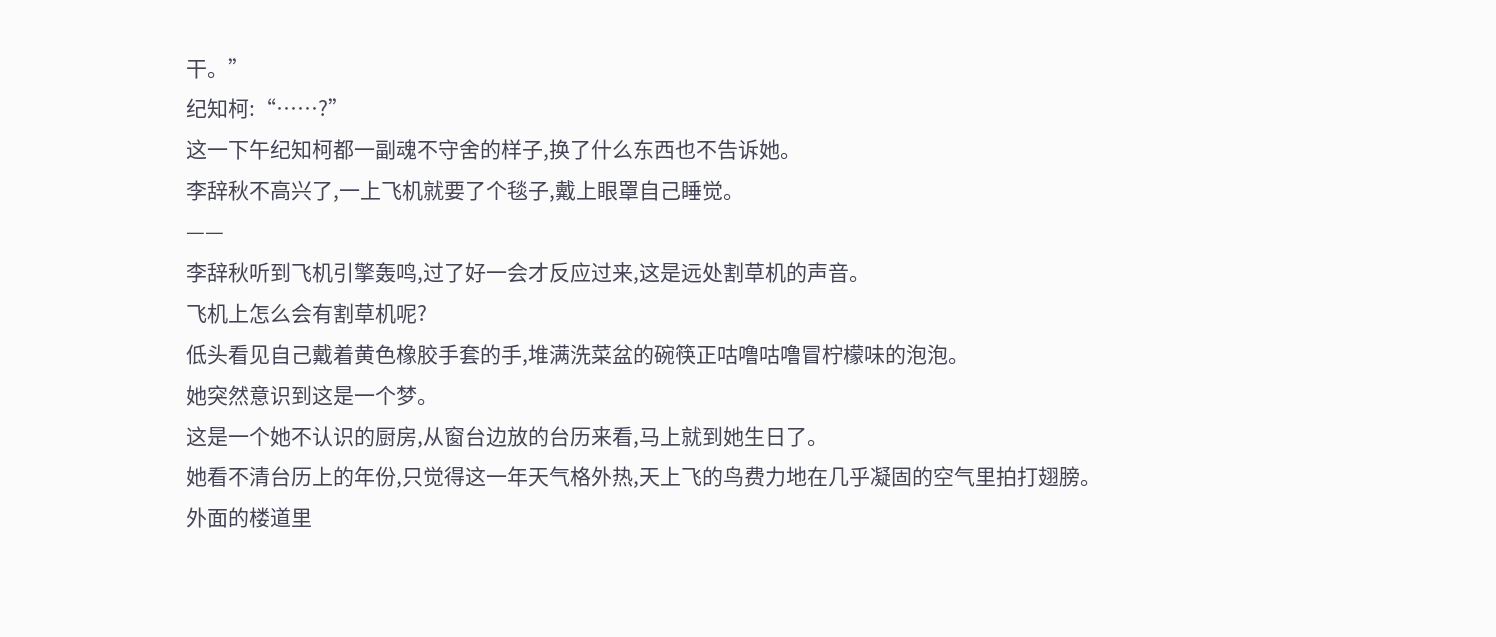干。”
纪知柯:“……?”
这一下午纪知柯都一副魂不守舍的样子,换了什么东西也不告诉她。
李辞秋不高兴了,一上飞机就要了个毯子,戴上眼罩自己睡觉。
——
李辞秋听到飞机引擎轰鸣,过了好一会才反应过来,这是远处割草机的声音。
飞机上怎么会有割草机呢?
低头看见自己戴着黄色橡胶手套的手,堆满洗菜盆的碗筷正咕噜咕噜冒柠檬味的泡泡。
她突然意识到这是一个梦。
这是一个她不认识的厨房,从窗台边放的台历来看,马上就到她生日了。
她看不清台历上的年份,只觉得这一年天气格外热,天上飞的鸟费力地在几乎凝固的空气里拍打翅膀。
外面的楼道里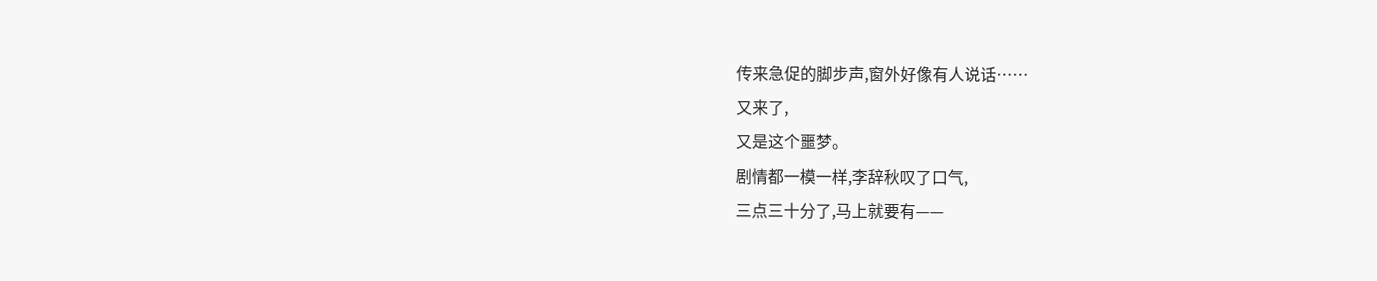传来急促的脚步声,窗外好像有人说话……
又来了,
又是这个噩梦。
剧情都一模一样,李辞秋叹了口气,
三点三十分了,马上就要有——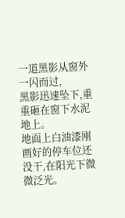一道黑影从窗外一闪而过,
黑影迅速坠下,重重砸在窗下水泥地上。
地面上白油漆刚画好的停车位还没干,在阳光下微微泛光。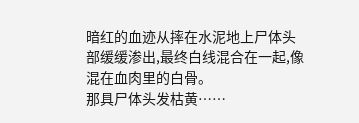暗红的血迹从摔在水泥地上尸体头部缓缓渗出,最终白线混合在一起,像混在血肉里的白骨。
那具尸体头发枯黄……